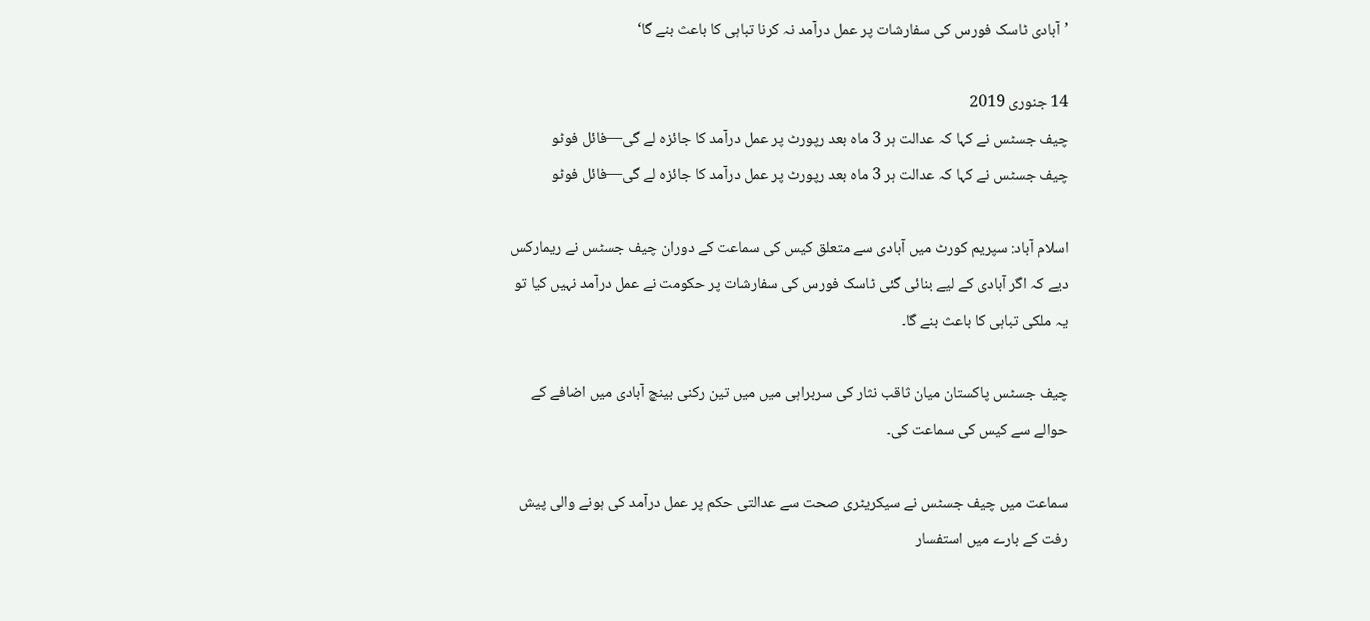’آبادی ٹاسک فورس کی سفارشات پر عمل درآمد نہ کرنا تباہی کا باعث بنے گا‘

14 جنوری 2019
چیف جسٹس نے کہا کہ عدالت ہر 3 ماہ بعد رپورٹ پر عمل درآمد کا جائزہ لے گی—فائل فوٹو
چیف جسٹس نے کہا کہ عدالت ہر 3 ماہ بعد رپورٹ پر عمل درآمد کا جائزہ لے گی—فائل فوٹو

اسلام آباد: سپریم کورٹ میں آبادی سے متعلق کیس کی سماعت کے دوران چیف جسٹس نے ریمارکس دیے کہ اگر آبادی کے لیے بنائی گئی ٹاسک فورس کی سفارشات پر حکومت نے عمل درآمد نہیں کیا تو یہ ملکی تباہی کا باعث بنے گا۔

چیف جسٹس پاکستان میان ثاقب نثار کی سربراہی میں میں تین رکنی بینچ آبادی میں اضافے کے حوالے سے کیس کی سماعت کی۔

سماعت میں چیف جسٹس نے سیکریٹری صحت سے عدالتی حکم پر عمل درآمد کی ہونے والی پیش رفت کے بارے میں استفسار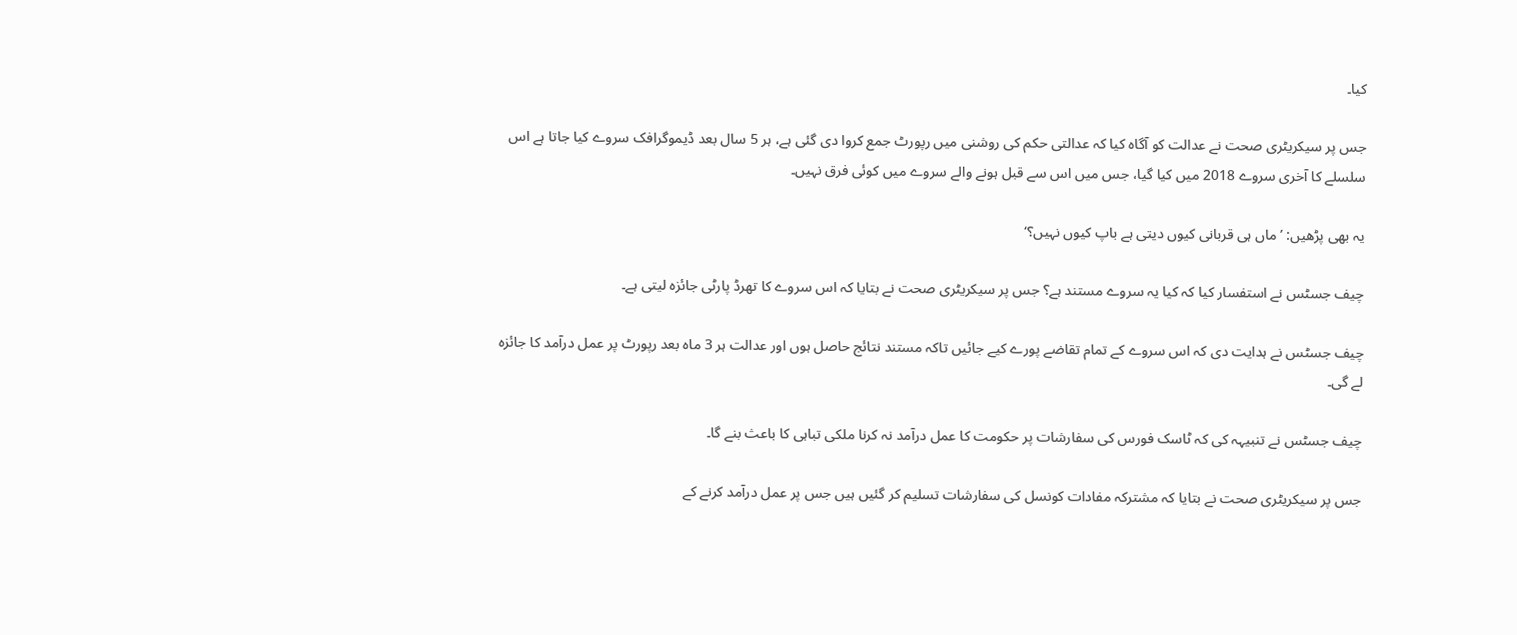کیا۔

جس پر سیکریٹری صحت نے عدالت کو آگاہ کیا کہ عدالتی حکم کی روشنی میں رپورٹ جمع کروا دی گئی ہے، ہر 5 سال بعد ڈیموگرافک سروے کیا جاتا ہے اس سلسلے کا آخری سروے 2018 میں کیا گیا، جس میں اس سے قبل ہونے والے سروے میں کوئی فرق نہیں۔

یہ بھی پڑھیں: ’ماں ہی قربانی کیوں دیتی ہے باپ کیوں نہیں؟‘

چیف جسٹس نے استفسار کیا کہ کیا یہ سروے مستند ہے؟ جس پر سیکریٹری صحت نے بتایا کہ اس سروے کا تھرڈ پارٹی جائزہ لیتی ہے۔

چیف جسٹس نے ہدایت دی کہ اس سروے کے تمام تقاضے پورے کیے جائیں تاکہ مستند نتائج حاصل ہوں اور عدالت ہر 3 ماہ بعد رپورٹ پر عمل درآمد کا جائزہ لے گی۔

چیف جسٹس نے تنبیہہ کی کہ ٹاسک فورس کی سفارشات پر حکومت کا عمل درآمد نہ کرنا ملکی تباہی کا باعث بنے گا۔

جس پر سیکریٹری صحت نے بتایا کہ مشترکہ مفادات کونسل کی سفارشات تسلیم کر گئیں ہیں جس پر عمل درآمد کرنے کے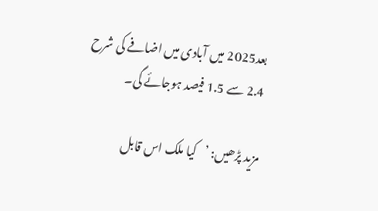بعد2025 میں آبادی میں اضافے کی شرح 2.4 سے 1.5 فیصد ہوجائے گی۔

مزید پڑھیں: ’کیا ملک اس قابل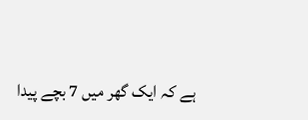ہے کہ ایک گھر میں 7 بچے پیدا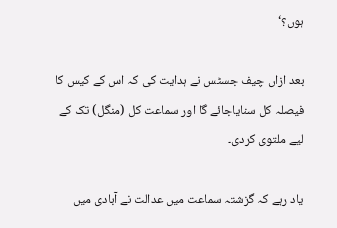ہوں؟‘

بعد ازاں چیف جسٹس نے ہدایت کی کہ اس کے کیس کا فیصلہ کل سنایاجائے گا اور سماعت کل (منگل) تک کے لیے ملتوی کردی۔

یاد رہے کہ گزشتہ سماعت میں عدالت نے آبادی میں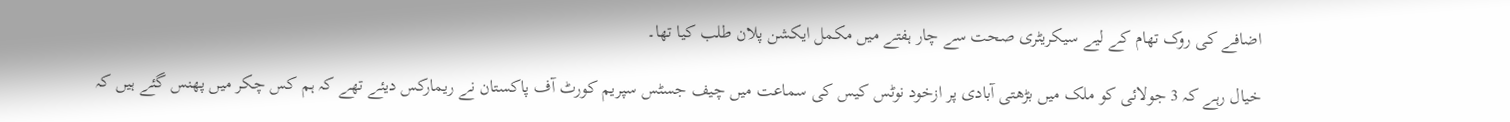اضافے کی روک تھام کے لیے سیکریٹری صحت سے چار ہفتے میں مکمل ایکشن پلان طلب کیا تھا۔

خیال رہے کہ 3 جولائی کو ملک میں بڑھتی آبادی پر ازخود نوٹس کیس کی سماعت میں چیف جسٹس سپریم کورٹ آف پاکستان نے ریمارکس دیئے تھے کہ ہم کس چکر میں پھنس گئے ہیں کہ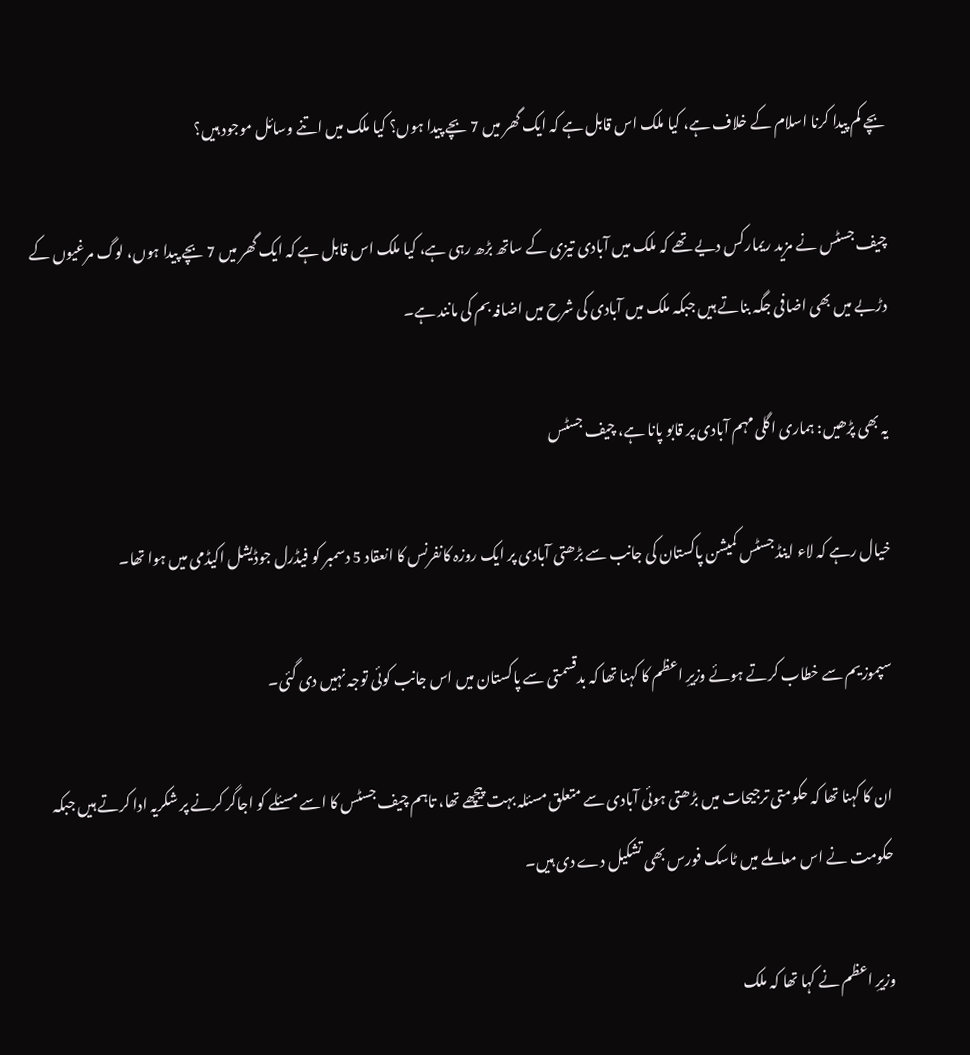بچے کم پیدا کرنا اسلام کے خلاف ہے، کیا ملک اس قابل ہے کہ ایک گھر میں 7 بچے پیدا ہوں؟ کیا ملک میں اتنے وسائل موجود ہیں؟

چیف جسٹس نے مزید ریمارکس دیے تھے کہ ملک میں آبادی تیزی کے ساتھ بڑھ رہی ہے، کیا ملک اس قابل ہے کہ ایک گھر میں 7 بچے پیدا ہوں، لوگ مرغیوں کے دڑبے میں بھی اضافی جگہ بناتے ہیں جبکہ ملک میں آبادی کی شرح میں اضافہ بم کی مانند ہے۔

یہ بھی پڑھیں: ہماری اگلی مہم آبادی پر قابو پانا ہے، چیف جسٹس

خیال رہے کہ لاء اینڈ جسٹس کمیشن پاکستان کی جانب سے بڑھتی آبادی پر ایک روزہ کانفرنس کا انعقاد 5 دسمبر کو فیڈرل جوڈیشل اکیڈمی میں ہوا تھا۔

سپموزیم سے خطاب کرتے ہوئے وزیرِ اعظم کا کہنا تھا کہ بدقسمتی سے پاکستان میں اس جانب کوئی توجہ نہیں دی گئی۔

ان کا کہنا تھا کہ حکومتی ترجیحات میں بڑھتی ہوئی آبادی سے متعلق مسئلہ بہت پیچھے تھا، تاہم چیف جسٹس کا اسے مسئلے کو اجاگر کرنے پر شکریہ ادا کرتے ہیں جبکہ حکومت نے اس معاملے میں ٹاسک فورس بھی تشکیل دے دی ہیں۔

وزیرِ اعظم نے کہا تھا کہ ملک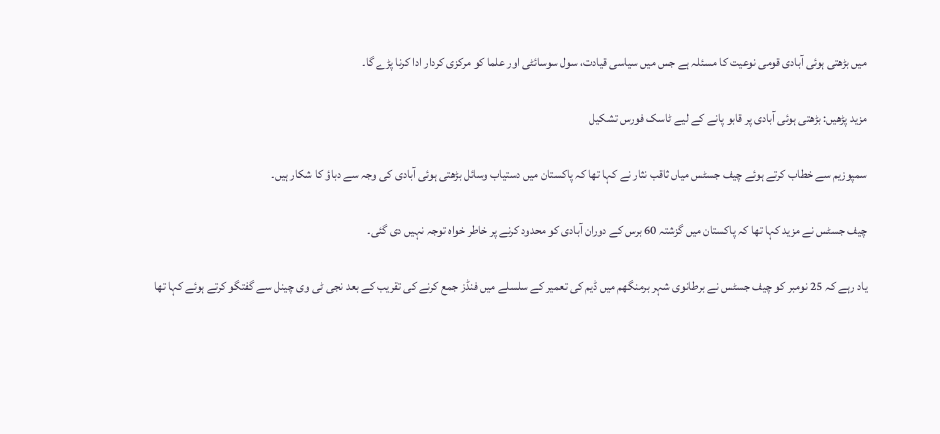میں بڑھتی ہوئی آبادی قومی نوعیت کا مسئلہ ہے جس میں سیاسی قیادت، سول سوسائٹی اور علما کو مرکزی کردار ادا کرنا پڑے گا۔

مزید پڑھیں: بڑھتی ہوئی آبادی پر قابو پانے کے لیے ٹاسک فورس تشکیل

سمپوزیم سے خطاب کرتے ہوئے چیف جسٹس میاں ثاقب نثار نے کہا تھا کہ پاکستان میں دستیاب وسائل بڑھتی ہوئی آبادی کی وجہ سے دباؤ کا شکار ہیں۔

چیف جسٹس نے مزید کہا تھا کہ پاکستان میں گزشتہ 60 برس کے دوران آبادی کو محدود کرنے پر خاطر خواہ توجہ نہیں دی گئی۔

یاد رہے کہ 25 نومبر کو چیف جسٹس نے برطانوی شہر برمنگھم میں ڈیم کی تعمیر کے سلسلے میں فنڈز جمع کرنے کی تقریب کے بعد نجی ٹی وی چینل سے گفتگو کرتے ہوئے کہا تھا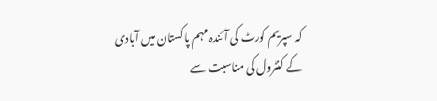کہ سپریم کورٹ کی آئندہ مہم پاکستان میں آبادی کے کنٹرول کی مناسبت سے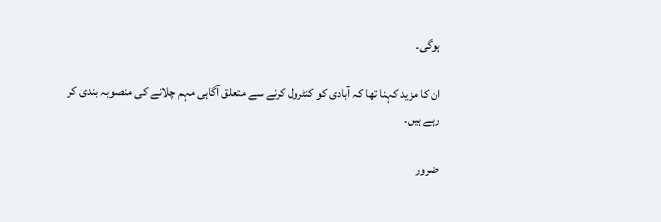ہوگی۔

ان کا مزید کہنا تھا کہ آبادی کو کنٹرول کرنے سے متعلق آگاہی مہم چلانے کی منصوبہ بندی کر رہے ہیں۔

ضرور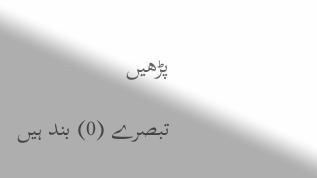پڑھیں

تبصرے (0) بند ہیں